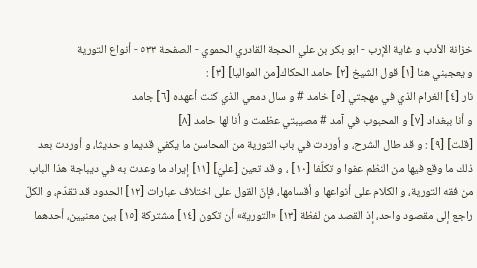خزانة الأدب و غاية الإرب - ابو بكر بن علي الحجة القادري الحموي - الصفحة ٥٣٣ - أنواع التورية
و يعجبني هنا [١] قول الشيخ [٢] حامد الحكاك[من المواليا] [٣] :
نار [٤] الغرام الذي في مهجتي [٥] خامد # و سال دمعي الذي كنت أعهده [٦] جامد
و أنا ببغداد [٧] و المحبوب في آمد # مصيبتي عظمت و أنا لها حامد [٨]
[قلت] [٩] : و قد طال الشرح، و أوردت في باب التورية من المحاسن ما يكفي قديما و حديثا، و أوردت بعد ذلك ما وقع فيها من النظم عفوا و تكلّفا [١٠] ، و قد تعين [عليّ] [١١] إيراد ما وعدت به في ديباجة هذا الباب من فقه التورية، و الكلام على أنواعها و أقسامها، فإنّ القول على اختلاف عبارات [١٢] الحدود قد تقدّم، و الكلّ راجع إلى مقصود واحد، إذ القصد من لفظة [١٣] «التورية» أن تكون [١٤] مشتركة [١٥] بين معنيين، أحدهما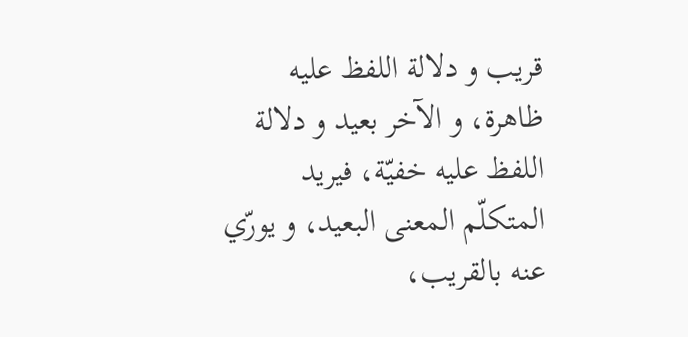قريب و دلالة اللفظ عليه ظاهرة، و الآخر بعيد و دلالة اللفظ عليه خفيّة، فيريد المتكلّم المعنى البعيد، و يورّي عنه بالقريب،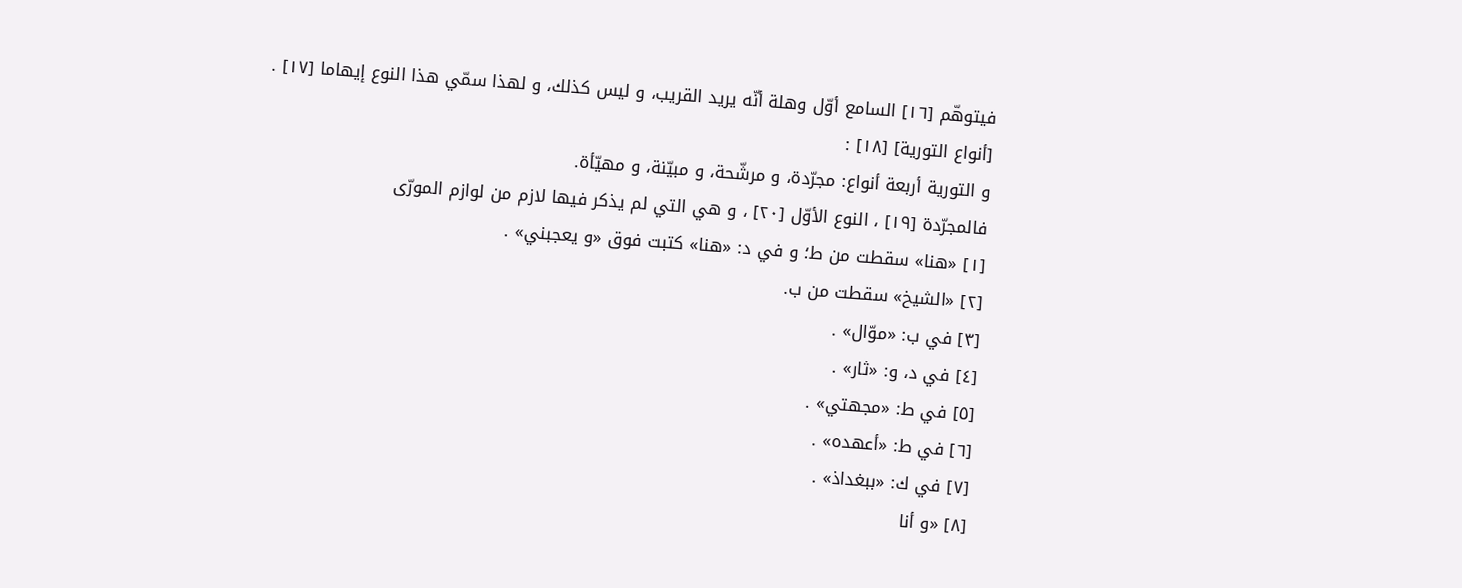فيتوهّم [١٦] السامع أوّل وهلة أنّه يريد القريب، و ليس كذلك، و لهذا سمّي هذا النوع إيهاما [١٧] .
[أنواع التورية] [١٨] :
و التورية أربعة أنواع: مجرّدة، و مرشّحة، و مبيّنة، و مهيّأة.
فالمجرّدة [١٩] ، النوع الأوّل [٢٠] ، و هي التي لم يذكر فيها لازم من لوازم المورّى
[١] «هنا» سقطت من ط؛ و في د: «هنا» كتبت فوق «و يعجبني» .
[٢] «الشيخ» سقطت من ب.
[٣] في ب: «موّال» .
[٤] في د، و: «ثار» .
[٥] في ط: «مجهتي» .
[٦] في ط: «أعهده» .
[٧] في ك: «ببغداذ» .
[٨] «و أنا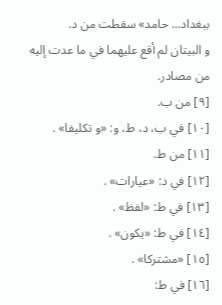ببغداد... حامد» سقطت من د.
و البيتان لم أقع عليهما في ما عدت إليه من مصادر.
[٩] من ب.
[١٠] في ب، د، ط، و: «و تكليفا» .
[١١] من ط.
[١٢] في د: «عيارات» .
[١٣] في ط: «لفظ» .
[١٤] في ط: «يكون» .
[١٥] «مشتركا» .
[١٦] في ط: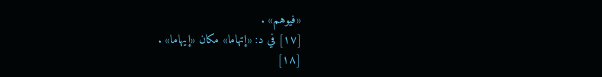«فيوهم» .
[١٧] في د: «إتهاما» مكان «إيهاما» .
[١٨]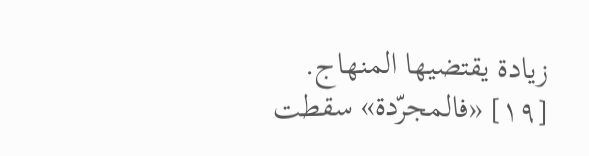زيادة يقتضيها المنهاج.
[١٩] «فالمجرّدة» سقطت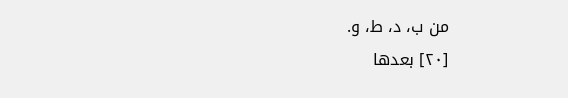من ب، د، ط، و.
[٢٠] بعدها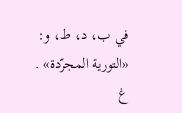في ب، د، ط، و: «التورية المجرّدة» .
غ